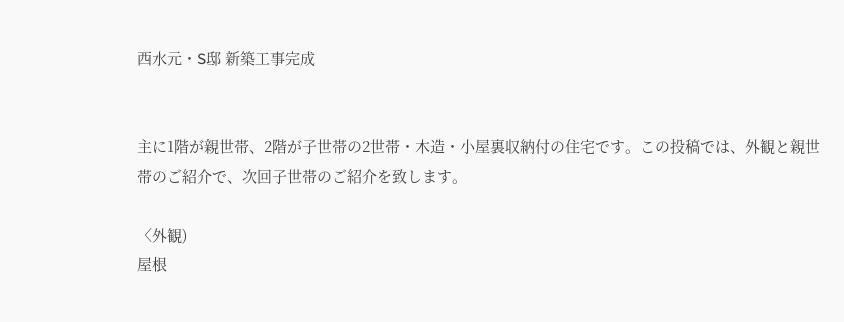西水元・S邸 新築工事完成


主に1階が親世帯、2階が子世帯の2世帯・木造・小屋裏収納付の住宅です。この投稿では、外観と親世帯のご紹介で、次回子世帯のご紹介を致します。

〈外観)
屋根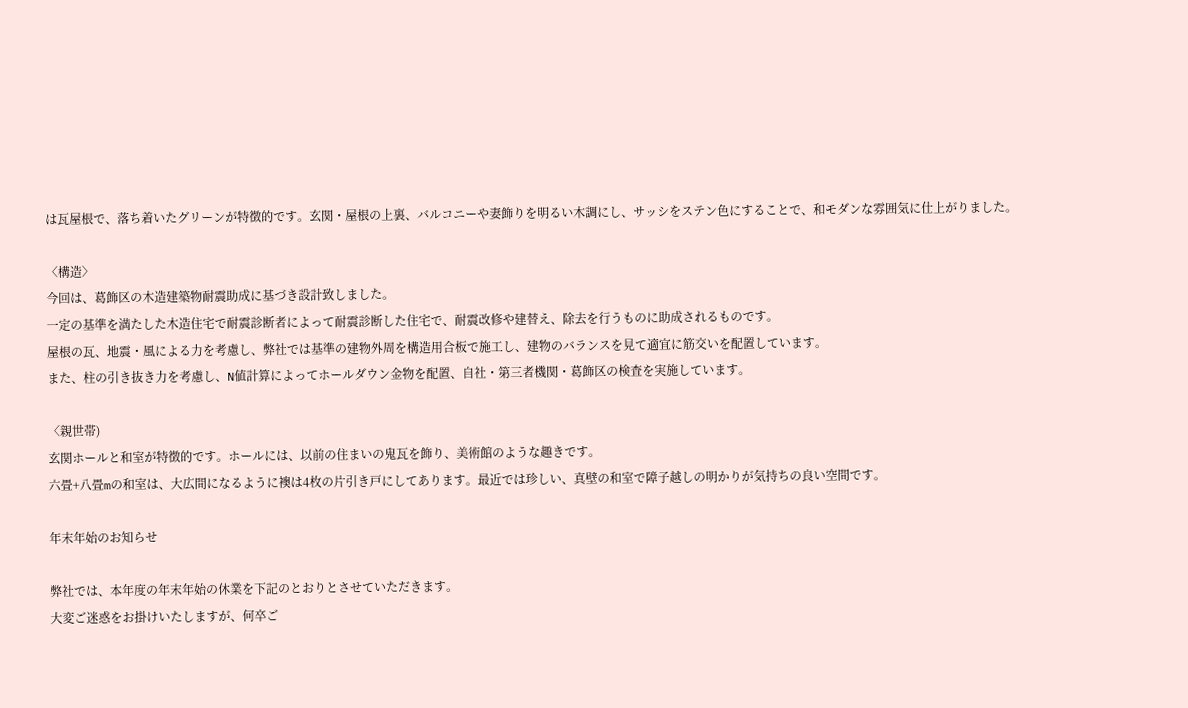は瓦屋根で、落ち着いたグリーンが特徴的です。玄関・屋根の上裏、バルコニーや妻飾りを明るい木調にし、サッシをステン色にすることで、和モダンな雰囲気に仕上がりました。

〈構造〉
今回は、葛飾区の木造建築物耐震助成に基づき設計致しました。
一定の基準を満たした木造住宅で耐震診断者によって耐震診断した住宅で、耐震改修や建替え、除去を行うものに助成されるものです。
屋根の瓦、地震・風による力を考慮し、弊社では基準の建物外周を構造用合板で施工し、建物のバランスを見て適宜に筋交いを配置しています。
また、柱の引き抜き力を考慮し、N値計算によってホールダウン金物を配置、自社・第三者機関・葛飾区の検査を実施しています。

〈親世帯)
玄関ホールと和室が特徴的です。ホールには、以前の住まいの鬼瓦を飾り、美術館のような趣きです。
六畳+八畳mの和室は、大広間になるように襖は4枚の片引き戸にしてあります。最近では珍しい、真壁の和室で障子越しの明かりが気持ちの良い空間です。

年末年始のお知らせ

弊社では、本年度の年末年始の休業を下記のとおりとさせていただきます。
大変ご迷惑をお掛けいたしますが、何卒ご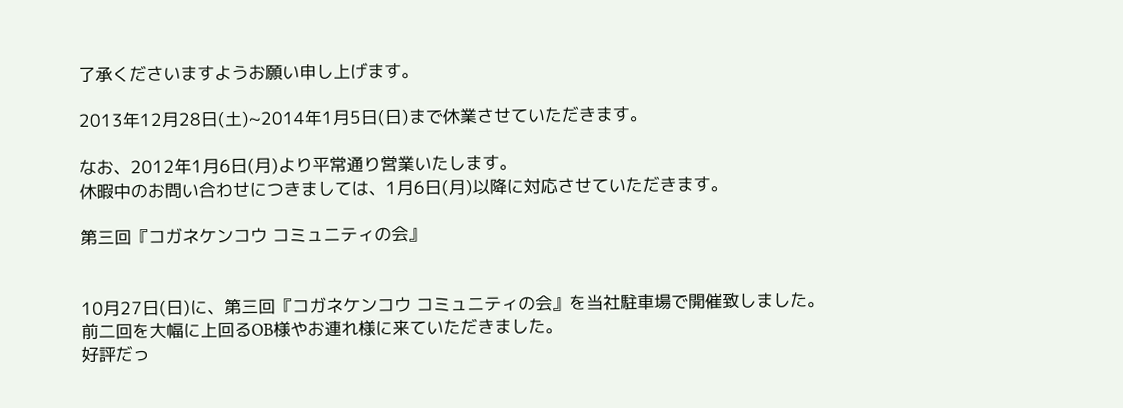了承くださいますようお願い申し上げます。

2013年12月28日(土)~2014年1月5日(日)まで休業させていただきます。

なお、2012年1月6日(月)より平常通り営業いたします。
休暇中のお問い合わせにつきましては、1月6日(月)以降に対応させていただきます。

第三回『コガネケンコウ コミュニティの会』


10月27日(日)に、第三回『コガネケンコウ コミュニティの会』を当社駐車場で開催致しました。
前二回を大幅に上回るOB様やお連れ様に来ていただきました。
好評だっ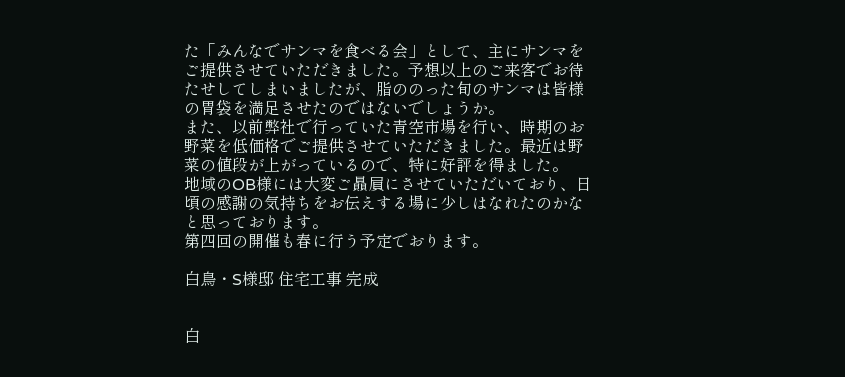た「みんなでサンマを食べる会」として、主にサンマをご提供させていただきました。予想以上のご来客でお待たせしてしまいましたが、脂ののった旬のサンマは皆様の胃袋を満足させたのではないでしょうか。
また、以前弊社で行っていた青空市場を行い、時期のお野菜を低価格でご提供させていただきました。最近は野菜の値段が上がっているので、特に好評を得ました。
地域のOB様には大変ご贔屓にさせていただいており、日頃の感謝の気持ちをお伝えする場に少しはなれたのかなと思っております。
第四回の開催も春に行う予定でおります。

白鳥・S様邸 住宅工事 完成


白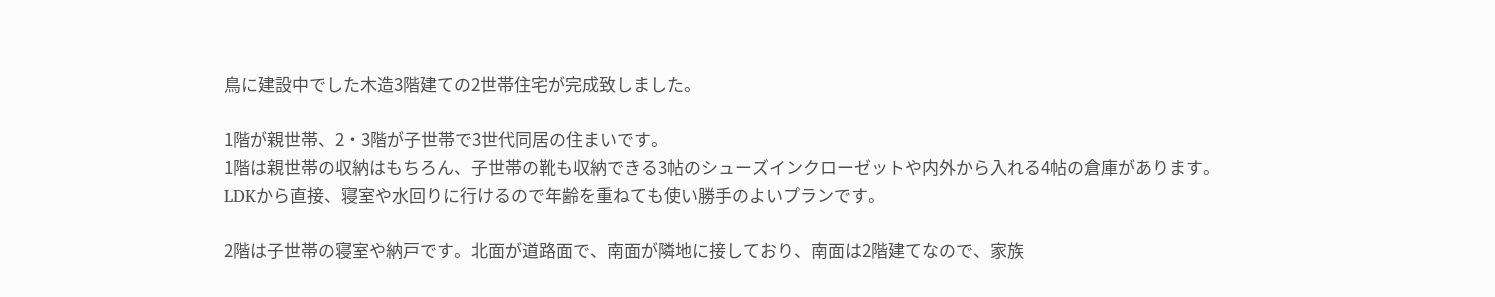鳥に建設中でした木造3階建ての2世帯住宅が完成致しました。

1階が親世帯、2・3階が子世帯で3世代同居の住まいです。
1階は親世帯の収納はもちろん、子世帯の靴も収納できる3帖のシューズインクローゼットや内外から入れる4帖の倉庫があります。
LDKから直接、寝室や水回りに行けるので年齢を重ねても使い勝手のよいプランです。

2階は子世帯の寝室や納戸です。北面が道路面で、南面が隣地に接しており、南面は2階建てなので、家族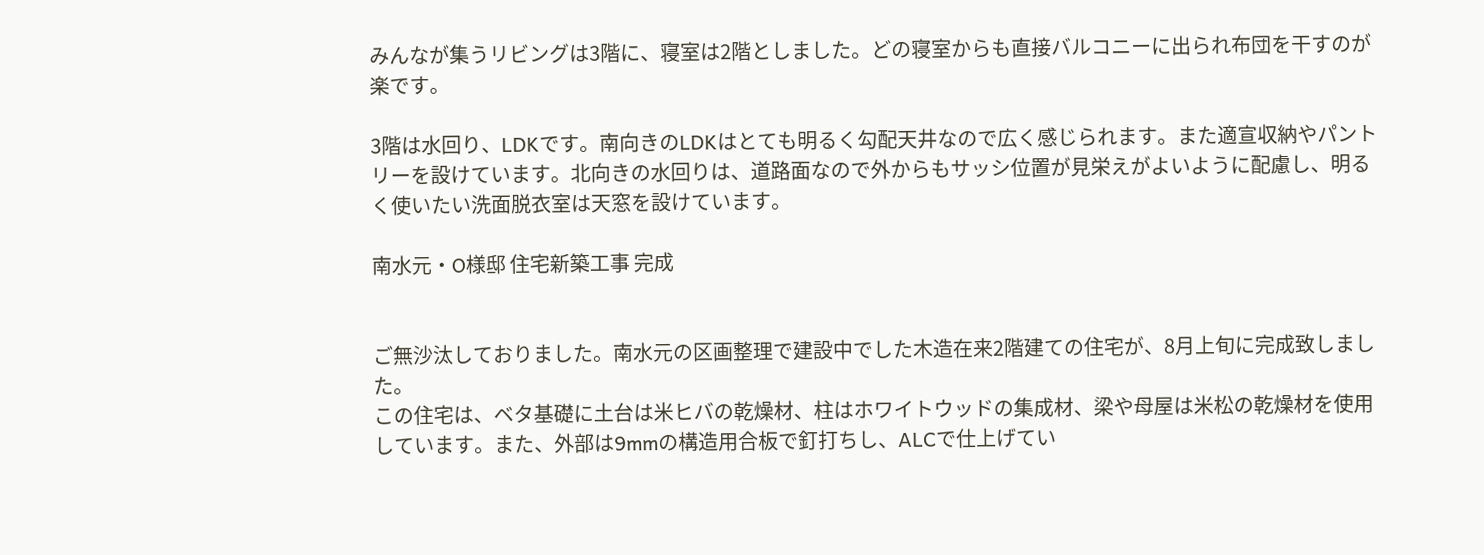みんなが集うリビングは3階に、寝室は2階としました。どの寝室からも直接バルコニーに出られ布団を干すのが楽です。

3階は水回り、LDKです。南向きのLDKはとても明るく勾配天井なので広く感じられます。また適宣収納やパントリーを設けています。北向きの水回りは、道路面なので外からもサッシ位置が見栄えがよいように配慮し、明るく使いたい洗面脱衣室は天窓を設けています。

南水元・O様邸 住宅新築工事 完成


ご無沙汰しておりました。南水元の区画整理で建設中でした木造在来2階建ての住宅が、8月上旬に完成致しました。
この住宅は、ベタ基礎に土台は米ヒバの乾燥材、柱はホワイトウッドの集成材、梁や母屋は米松の乾燥材を使用しています。また、外部は9mmの構造用合板で釘打ちし、ALCで仕上げてい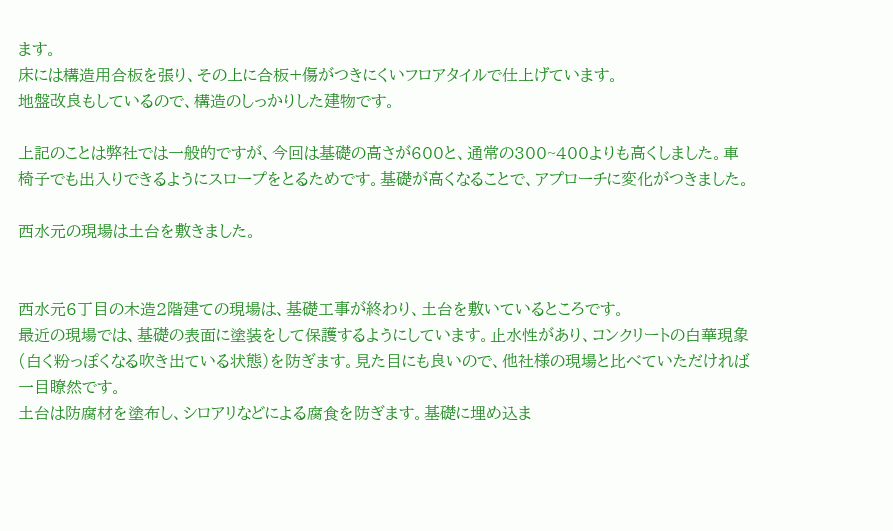ます。
床には構造用合板を張り、その上に合板+傷がつきにくいフロアタイルで仕上げています。
地盤改良もしているので、構造のしっかりした建物です。

上記のことは弊社では一般的ですが、今回は基礎の高さが600と、通常の300~400よりも高くしました。車椅子でも出入りできるようにスロープをとるためです。基礎が高くなることで、アプローチに変化がつきました。

西水元の現場は土台を敷きました。


西水元6丁目の木造2階建ての現場は、基礎工事が終わり、土台を敷いているところです。
最近の現場では、基礎の表面に塗装をして保護するようにしています。止水性があり、コンクリートの白華現象(白く粉っぽくなる吹き出ている状態)を防ぎます。見た目にも良いので、他社様の現場と比べていただければ一目瞭然です。
土台は防腐材を塗布し、シロアリなどによる腐食を防ぎます。基礎に埋め込ま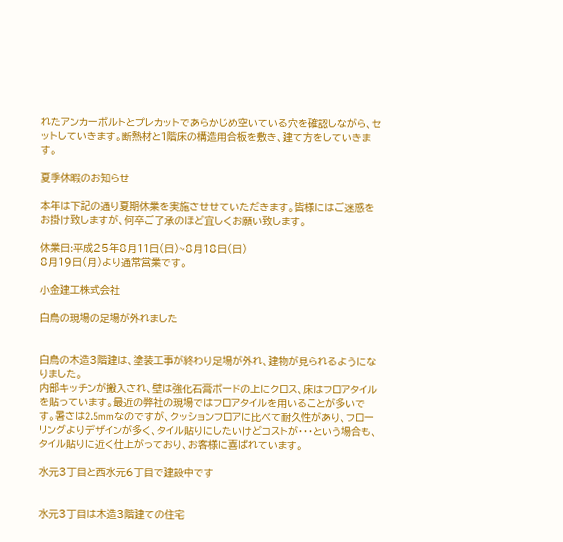れたアンカーボルトとプレカットであらかじめ空いている穴を確認しながら、セットしていきます。断熱材と1階床の構造用合板を敷き、建て方をしていきます。

夏季休暇のお知らせ

本年は下記の通り夏期休業を実施させせていただきます。皆様にはご迷惑をお掛け致しますが、何卒ご了承のほど宜しくお願い致します。

休業日:平成25年8月11日(日)~8月18日(日)
8月19日(月)より通常営業です。

小金建工株式会社

白鳥の現場の足場が外れました


白鳥の木造3階建は、塗装工事が終わり足場が外れ、建物が見られるようになりました。
内部キッチンが搬入され、壁は強化石膏ボードの上にクロス、床はフロアタイルを貼っています。最近の弊社の現場ではフロアタイルを用いることが多いです。暑さは2.5mmなのですが、クッションフロアに比べて耐久性があり、フローリングよりデザインが多く、タイル貼りにしたいけどコストが・・・という場合も、タイル貼りに近く仕上がっており、お客様に喜ばれています。

水元3丁目と西水元6丁目で建設中です


水元3丁目は木造3階建ての住宅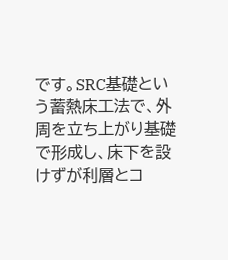です。SRC基礎という蓄熱床工法で、外周を立ち上がり基礎で形成し、床下を設けずが利層とコ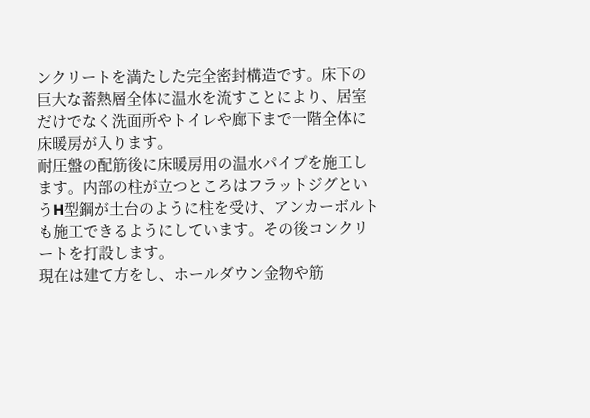ンクリートを満たした完全密封構造です。床下の巨大な蓄熱層全体に温水を流すことにより、居室だけでなく洗面所やトイレや廊下まで一階全体に床暖房が入ります。
耐圧盤の配筋後に床暖房用の温水パイプを施工します。内部の柱が立つところはフラットジグというH型鋼が土台のように柱を受け、アンカーボルトも施工できるようにしています。その後コンクリートを打設します。
現在は建て方をし、ホールダウン金物や筋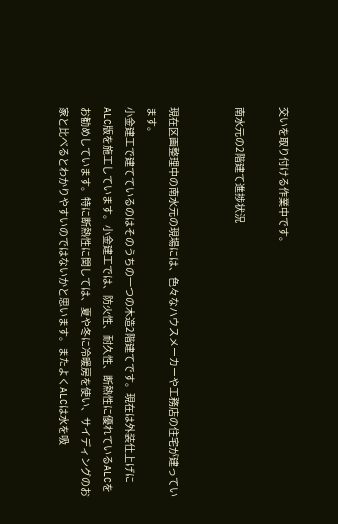交いを取り付ける作業中です。

南水元の2階建て進捗状況


現在区画整理中の南水元の現場には、色々なハウスメーカーや工務店の住宅が建っています。
小金建工で建てているのはそのうちの一つの木造2階建てです。現在は外装仕上げにALC版を施工しています。小金建工では、防火性、耐久性、断熱性に優れているALCをお勧めしています。特に断熱性に関しては、夏や冬に冷暖房を使い、サイディングのお家と比べるとわかりやすいのではないかと思います。またよくALCは水を吸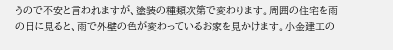うので不安と言われますが、塗装の種類次第で変わります。周囲の住宅を雨の日に見ると、雨で外壁の色が変わっているお家を見かけます。小金建工の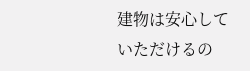建物は安心していただけるの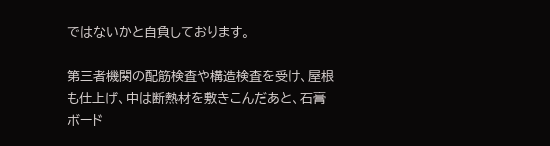ではないかと自負しております。

第三者機関の配筋検査や構造検査を受け、屋根も仕上げ、中は断熱材を敷きこんだあと、石膏ボード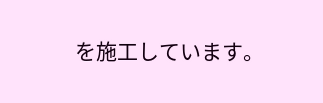を施工しています。